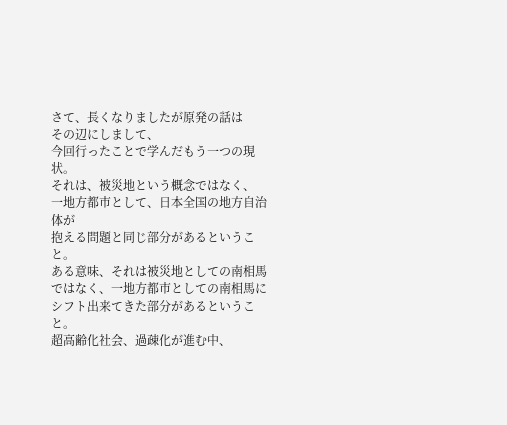さて、長くなりましたが原発の話は
その辺にしまして、
今回行ったことで学んだもう一つの現状。
それは、被災地という概念ではなく、
一地方都市として、日本全国の地方自治体が
抱える問題と同じ部分があるということ。
ある意味、それは被災地としての南相馬
ではなく、一地方都市としての南相馬に
シフト出来てきた部分があるということ。
超高齢化社会、過疎化が進む中、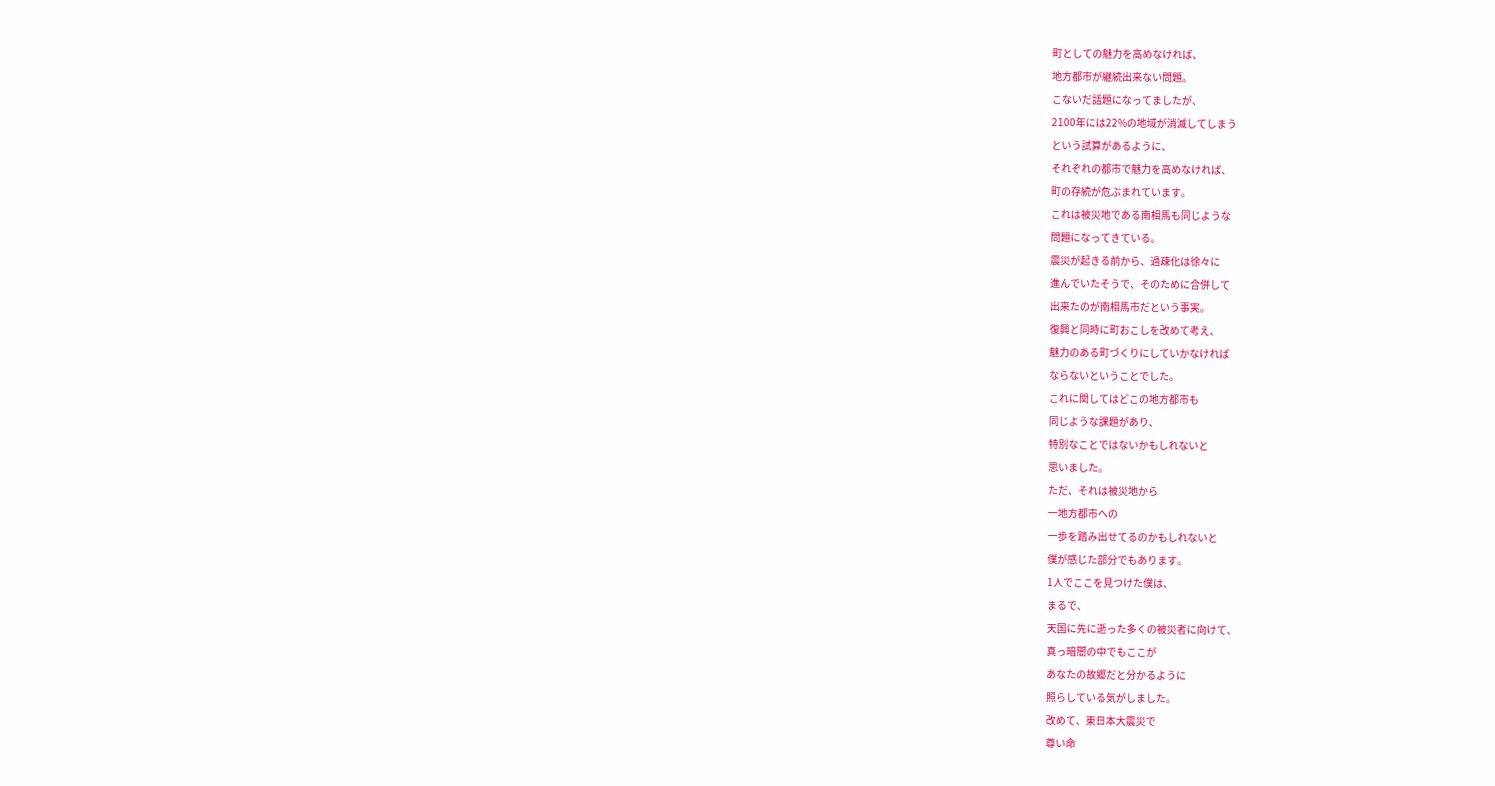町としての魅力を高めなければ、
地方都市が継続出来ない問題。
こないだ話題になってましたが、
2100年には22%の地域が消滅してしまう
という試算があるように、
それぞれの都市で魅力を高めなければ、
町の存続が危ぶまれています。
これは被災地である南相馬も同じような
問題になってきている。
震災が起きる前から、過疎化は徐々に
進んでいたそうで、そのために合併して
出来たのが南相馬市だという事実。
復興と同時に町おこしを改めて考え、
魅力のある町づくりにしていかなければ
ならないということでした。
これに関してはどこの地方都市も
同じような課題があり、
特別なことではないかもしれないと
思いました。
ただ、それは被災地から
一地方都市への
一歩を踏み出せてるのかもしれないと
僕が感じた部分でもあります。
1人でここを見つけた僕は、
まるで、
天国に先に逝った多くの被災者に向けて、
真っ暗闇の中でもここが
あなたの故郷だと分かるように
照らしている気がしました。
改めて、東日本大震災で
尊い命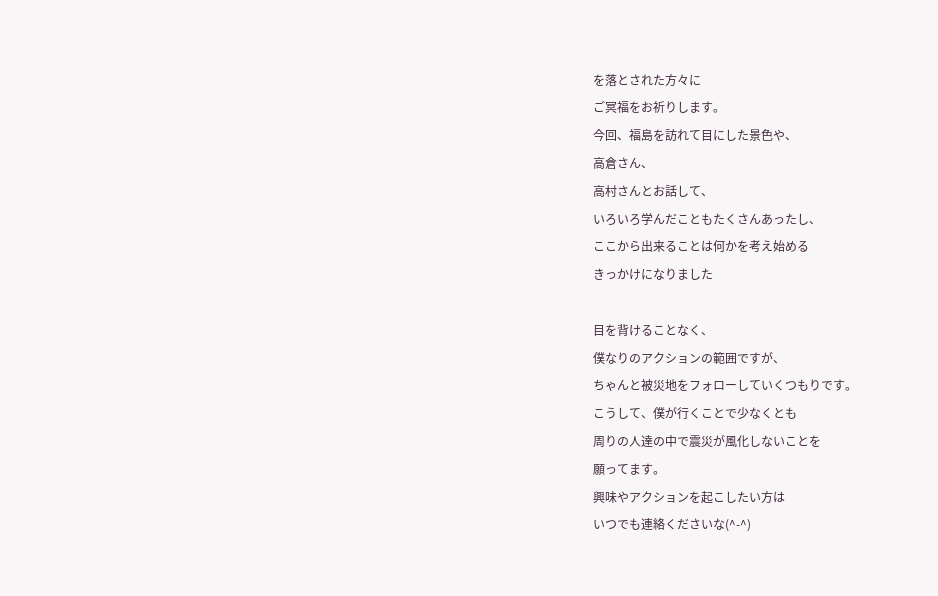を落とされた方々に
ご冥福をお祈りします。
今回、福島を訪れて目にした景色や、
高倉さん、
高村さんとお話して、
いろいろ学んだこともたくさんあったし、
ここから出来ることは何かを考え始める
きっかけになりました

目を背けることなく、
僕なりのアクションの範囲ですが、
ちゃんと被災地をフォローしていくつもりです。
こうして、僕が行くことで少なくとも
周りの人達の中で震災が風化しないことを
願ってます。
興味やアクションを起こしたい方は
いつでも連絡くださいな(^-^)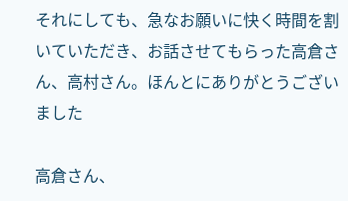それにしても、急なお願いに快く時間を割いていただき、お話させてもらった高倉さん、高村さん。ほんとにありがとうございました

高倉さん、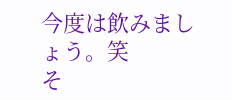今度は飲みましょう。笑
そ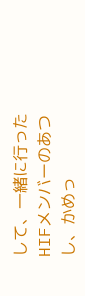して、一緒に行ったHIFメンバーのあつし、かめっ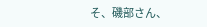そ、磯部さん、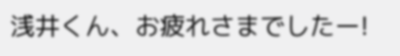浅井くん、お疲れさまでしたー!